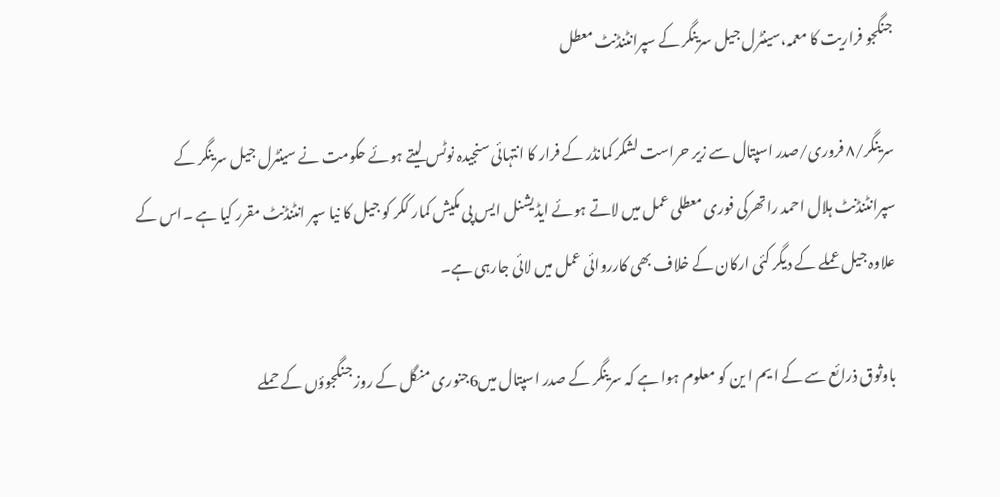جنگجو فراریت کا معمہ،سینٹرل جیل سرینگر کے سپرانٹنڈنٹ معطل

سرینگر/۸ فروری/صدر اسپتال سے زیر حراست لشکر کمانڈر کے فرار کا انتہائی سنجیدہ نوٹس لیتے ہوئے حکومت نے سینٹرل جیل سرینگر کے سپرانٹنڈنٹ ہلال احمد راتھرکی فوری معطلی عمل میں لاتے ہوئے ایڈیشنل ایس پی مکیش کمار ککر کو جیل کا نیا سپر انٹنڈنٹ مقرر کیا ہے ۔اس کے علاوہ جیل عملے کے دیگر کئی ارکان کے خلاف بھی کارروائی عمل میں لائی جارہی ہے۔

باوثوق ذرائع سے کے ا یم ا ین کو معلوم ہوا ہے کہ سرینگر کے صدر اسپتال میں6جنوری منگل کے روز جنگجوؤں کے حملے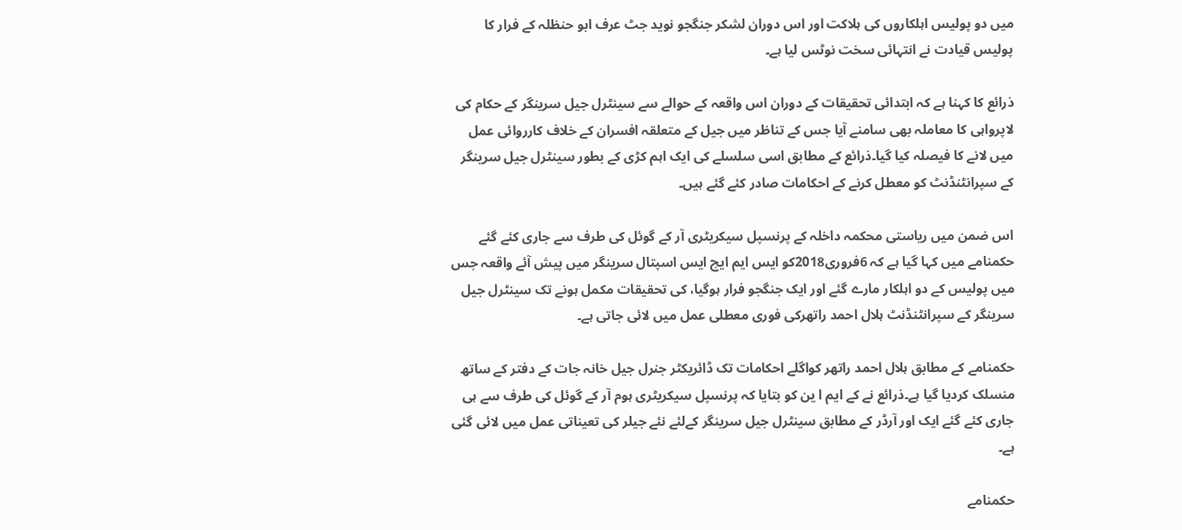میں دو پولیس اہلکاروں کی ہلاکت اور اس دوران لشکر جنگجو نوید جٹ عرف ابو حنظلہ کے فرار کا پولیس قیادت نے انتہائی سخت نوٹس لیا ہے۔

ذرائع کا کہنا ہے کہ ابتدائی تحقیقات کے دوران اس واقعہ کے حوالے سے سینٹرل جیل سرینگر کے حکام کی لاپرواہی کا معاملہ بھی سامنے آیا جس کے تناظر میں جیل کے متعلقہ افسران کے خلاف کارروائی عمل میں لانے کا فیصلہ کیا گیا۔ذرائع کے مطابق اسی سلسلے کی ایک اہم کڑی کے بطور سینٹرل جیل سرینگر کے سپرانٹنڈنٹ کو معطل کرنے کے احکامات صادر کئے گئے ہیں۔

اس ضمن میں ریاستی محکمہ داخلہ کے پرنسپل سیکریٹری آر کے گوئل کی طرف سے جاری کئے گئے حکمنامے میں کہا گیا ہے کہ 6فروری2018کو ایس ایم ایچ ایس اسپتال سرینگر میں پیش آئے واقعہ جس میں پولیس کے دو اہلکار مارے گئے اور ایک جنگجو فرار ہوگیا، کی تحقیقات مکمل ہونے تک سینٹرل جیل سرینگر کے سپرانٹنڈنٹ ہلال احمد راتھرکی فوری معطلی عمل میں لائی جاتی ہے۔

حکمنامے کے مطابق ہلال احمد راتھر کواگلے احکامات تک ڈائریکٹر جنرل جیل خانہ جات کے دفتر کے ساتھ منسلک کردیا گیا ہے۔ذرائع نے کے ایم ا ین کو بتایا کہ پرنسپل سیکریٹری ہوم آر کے گوئل کی طرف سے ہی جاری کئے گئے ایک اور آرڈر کے مطابق سینٹرل جیل سرینگر کےلئے نئے جیلر کی تعیناتی عمل میں لائی گئی ہے۔

حکمنامے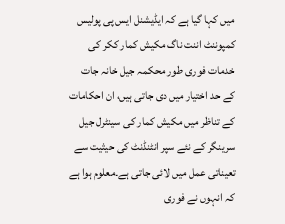میں کہا گیا ہے کہ ایڈیشنل ایس پی پولیس کمپوننٹ اننت ناگ مکیش کمار ککر کی خدمات فوری طور محکمہ جیل خانہ جات کے حد اختیار میں دی جاتی ہیں، ان احکامات کے تناظر میں مکیش کمار کی سینٹرل جیل سرینگر کے نئے سپر انٹنڈنٹ کی حیثیت سے تعیناتی عمل میں لائی جاتی ہے۔معلوم ہوا ہے کہ انہوں نے فوری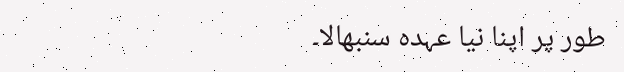طور پر اپنا نیا عہدہ سنبھالا۔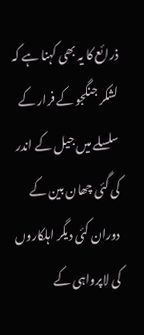ذرائع کا یہ بھی کہنا ہے کہ لشکر جنگجو کے فرار کے سلسلے میں جیل کے اندر کی گئی چھان بین کے دوران کئی دیگر اہلکاروں کی لاپرواہی کے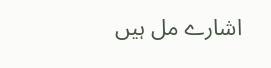اشارے مل ہیں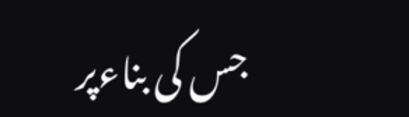جس کی بناءپر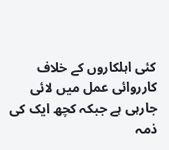کئی اہلکاروں کے خلاف کارروائی عمل میں لائی جارہی ہے جبکہ کچھ ایک کی ذمہ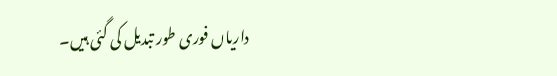داریاں فوری طور تبدیل کی گئی ہیں۔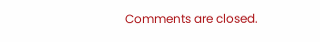Comments are closed.